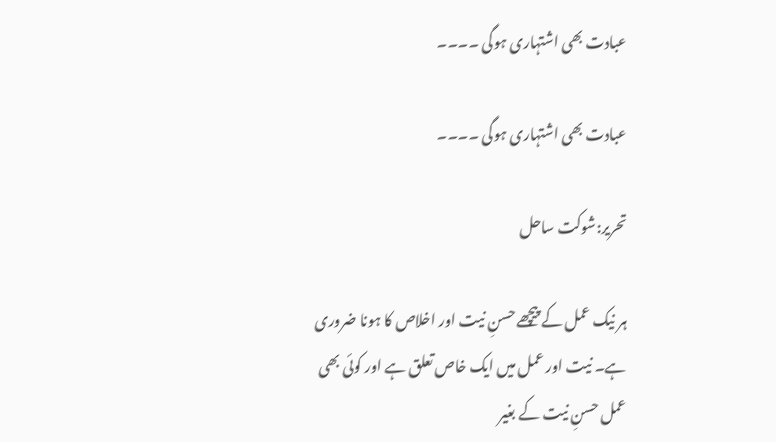عبادت بھی اشتہاری ہوگی ۔۔۔۔

عبادت بھی اشتہاری ہوگی ۔۔۔۔

تحریر:شوکت ساحل

ہر نیک عمل کے پیچھے حسنِ نیت اور اخلاص کا ہونا ضروری ہے۔ نیت اور عمل میں ایک خاص تعلق ہے اور کوئی بھی عمل حسنِ نیت کے بغیر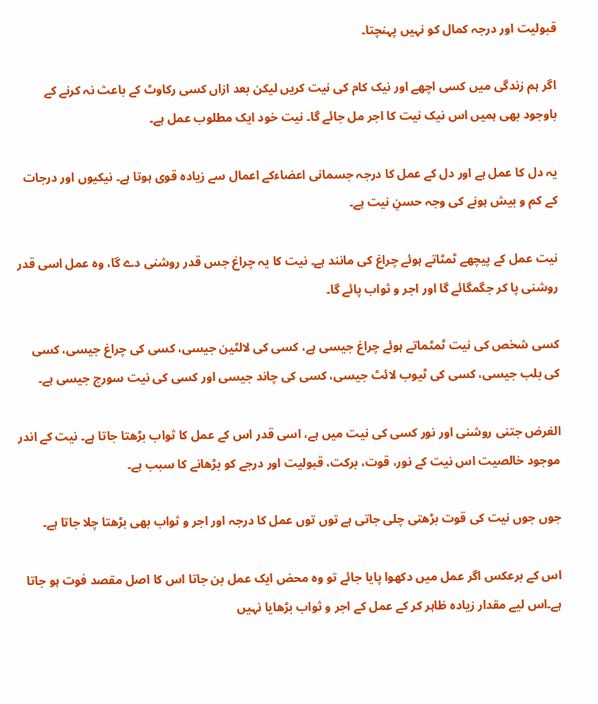قبولیت اور درجہ کمال کو نہیں پہنچتا۔

اگر ہم زندگی میں کسی اچھے اور نیک کام کی نیت کریں لیکن بعد ازاں کسی رکاوٹ کے باعث نہ کرنے کے باوجود بھی ہمیں اس نیک نیت کا اجر مل جائے گا۔ نیت خود ایک مطلوب عمل ہے۔

یہ دل کا عمل ہے اور دل کے عمل کا درجہ جسمانی اعضاءکے اعمال سے زیادہ قوی ہوتا ہے۔ نیکیوں اور درجات کے کم و بیش ہونے کی وجہ حسنِ نیت ہے۔

نیت عمل کے پیچھے ٹمٹاتے ہوئے چراغ کی مانند ہے۔ نیت کا یہ چراغ جس قدر روشنی دے گا، وہ عمل اسی قدر روشنی پا کر جگمگائے گا اور اجر و ثواب پائے گا۔

کسی شخص کی نیت ٹمٹماتے ہوئے چراغ جیسی ہے، کسی کی لالٹین جیسی، کسی کی چراغ جیسی، کسی کی بلب جیسی، کسی کی ٹیوب لائٹ جیسی، کسی کی چاند جیسی اور کسی کی نیت سورج جیسی ہے۔

الغرض جتنی روشنی اور نور کسی کی نیت میں ہے، اسی قدر اس کے عمل کا ثواب بڑھتا جاتا ہے۔ نیت کے اندر موجود خالصیت اس نیت کے نور، قوت، برکت، قبولیت اور درجے کو بڑھانے کا سبب ہے۔

جوں جوں نیت کی قوت بڑھتی چلی جاتی ہے توں توں عمل کا درجہ اور اجر و ثواب بھی بڑھتا چلا جاتا ہے۔

اس کے برعکس اگر عمل میں دکھوا پایا جائے تو وہ محض ایک عمل بن جاتا اس کا اصل مقصد فوت ہو جاتا ہے۔اس لیے مقدار زیادہ ظاہر کر کے عمل کے اجر و ثواب بڑھایا نہیں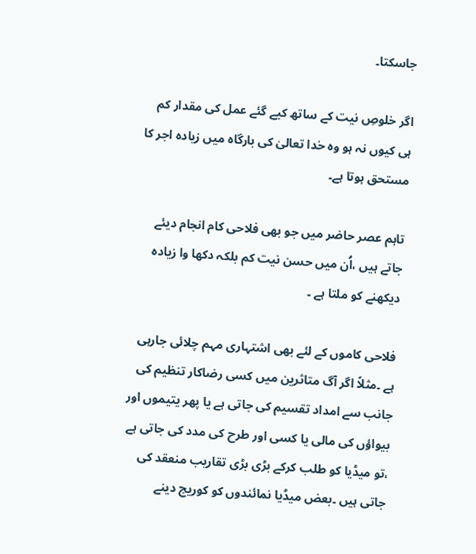جاسکتا۔

اگر خلوصِ نیت کے ساتھ کیے گئے عمل کی مقدار کم ہی کیوں نہ ہو وہ خدا تعالیٰ کی بارگاہ میں زیادہ اجر کا مستحق ہوتا ہے۔

تاہم عصر حاضر میں جو بھی فلاحی کام انجام دیئے جاتے ہیں ،اُن میں حسن نیت کم بلکہ دکھا وا زیادہ دیکھنے کو ملتا ہے ۔

فلاحی کاموں کے لئے بھی اشتہاری مہم چلائی جارہی ہے ۔مثلاً اگر آگ متاثرین میں کسی رضاکار تنظیم کی جانب سے امداد تقسیم کی جاتی ہے یا پھر یتیموں اور بیواؤں کی مالی یا کسی اور طرح کی مدد کی جاتی ہے ،تو میڈیا کو طلب کرکے بڑی بڑی تقاریب منعقد کی جاتی ہیں ۔بعض میڈیا نمائندوں کو کوریج دینے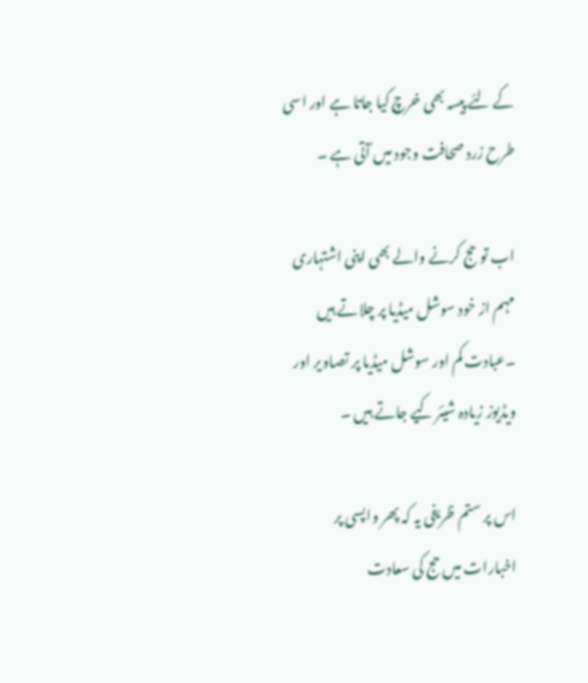کے لئے پیسہ بھی خرچ کیا جاتا ہے اور اسی طرح زرد صحافت وجود میں آتی ہے ۔

اب تو حج کرنے والے بھی اپنی اشتہاری مہم از خود سوشل میڈیا پر چلاتے ہیں ۔عبادت کم اور سوشل میڈیا پر تصاویر اور ویڈیوز زیادہ شیئر کیے جاتے ہیں ۔

اس پر ستم ظریفی یہ کہ پھر واپسی پر اخبارات میں حج کی سعادت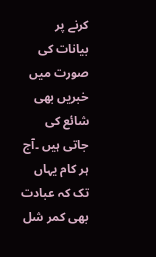کرنے پر بیانات کی صورت میں خبریں بھی شائع کی جاتی ہیں ۔آج ہر کام یہاں تک کہ عبادت بھی کمر شل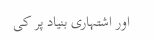اور اشتہاری بنیاد پر کی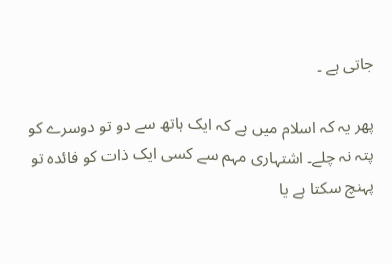جاتی ہے ۔

پھر یہ کہ اسلام میں ہے کہ ایک ہاتھ سے دو تو دوسرے کو پتہ نہ چلے۔ اشتہاری مہم سے کسی ایک ذات کو فائدہ تو پہنچ سکتا ہے یا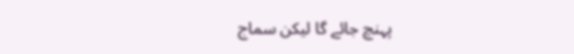پہنچ جائے گا لیکن سماج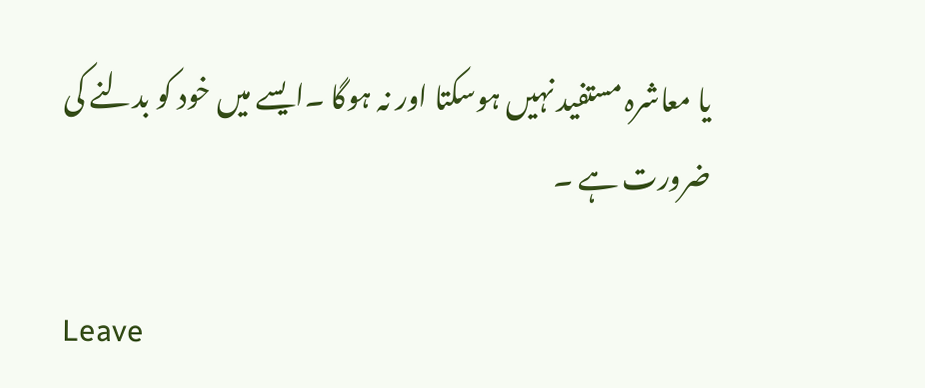یا معاشرہ مستفید نہیں ہوسکتا اور نہ ہوگا ۔ایسے میں خود کو بدلنے کی ضرورت ہے ۔

Leave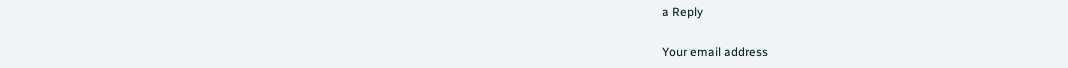a Reply

Your email address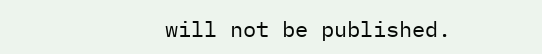will not be published.